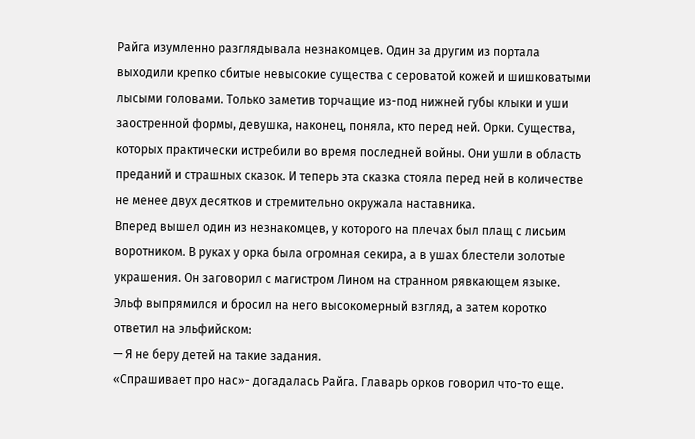Райга изумленно разглядывала незнакомцев. Один за другим из портала выходили крепко сбитые невысокие существа с сероватой кожей и шишковатыми лысыми головами. Только заметив торчащие из-под нижней губы клыки и уши заостренной формы, девушка, наконец, поняла, кто перед ней. Орки. Существа, которых практически истребили во время последней войны. Они ушли в область преданий и страшных сказок. И теперь эта сказка стояла перед ней в количестве не менее двух десятков и стремительно окружала наставника.
Вперед вышел один из незнакомцев, у которого на плечах был плащ с лисьим воротником. В руках у орка была огромная секира, а в ушах блестели золотые украшения. Он заговорил с магистром Лином на странном рявкающем языке. Эльф выпрямился и бросил на него высокомерный взгляд, а затем коротко ответил на эльфийском:
— Я не беру детей на такие задания.
«Спрашивает про нас»- догадалась Райга. Главарь орков говорил что-то еще.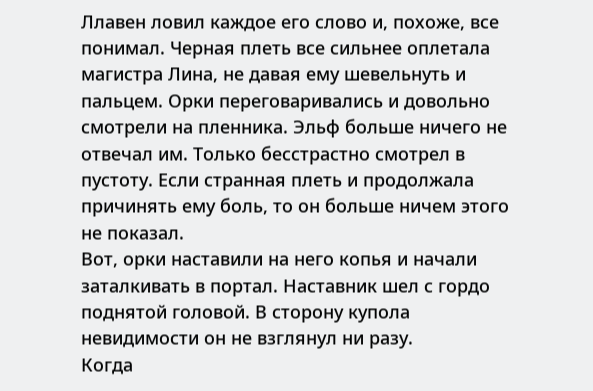Ллавен ловил каждое его слово и, похоже, все понимал. Черная плеть все сильнее оплетала магистра Лина, не давая ему шевельнуть и пальцем. Орки переговаривались и довольно смотрели на пленника. Эльф больше ничего не отвечал им. Только бесстрастно смотрел в пустоту. Если странная плеть и продолжала причинять ему боль, то он больше ничем этого не показал.
Вот, орки наставили на него копья и начали заталкивать в портал. Наставник шел с гордо поднятой головой. В сторону купола невидимости он не взглянул ни разу.
Когда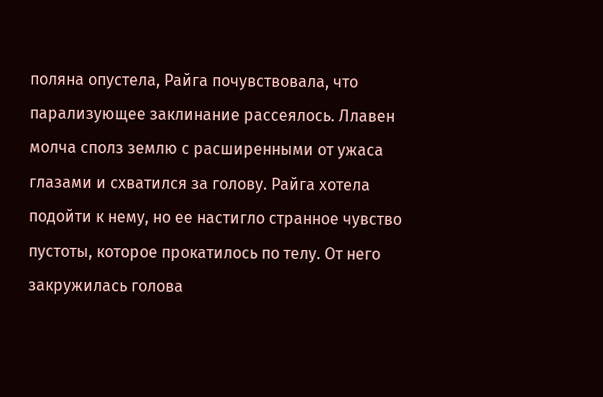поляна опустела, Райга почувствовала, что парализующее заклинание рассеялось. Ллавен молча сполз землю с расширенными от ужаса глазами и схватился за голову. Райга хотела подойти к нему, но ее настигло странное чувство пустоты, которое прокатилось по телу. От него закружилась голова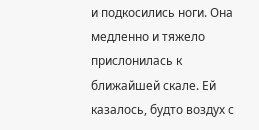и подкосились ноги. Она медленно и тяжело прислонилась к ближайшей скале. Ей казалось, будто воздух с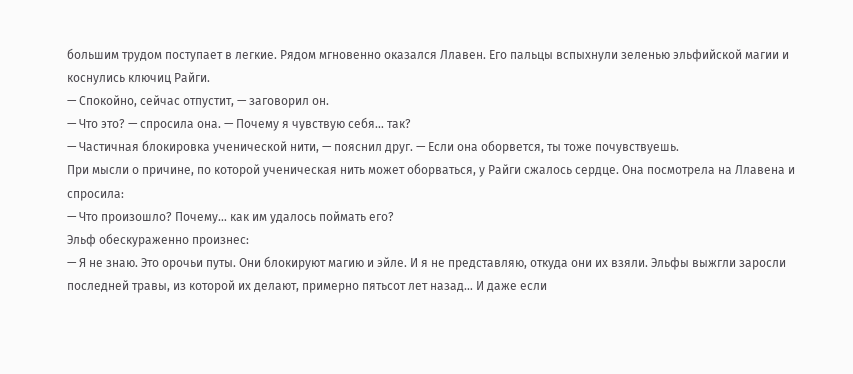большим трудом поступает в легкие. Рядом мгновенно оказался Ллавен. Его пальцы вспыхнули зеленью эльфийской магии и коснулись ключиц Райги.
— Спокойно, сейчас отпустит, — заговорил он.
— Что это? — спросила она. — Почему я чувствую себя… так?
— Частичная блокировка ученической нити, — пояснил друг. — Если она оборвется, ты тоже почувствуешь.
При мысли о причине, по которой ученическая нить может оборваться, у Райги сжалось сердце. Она посмотрела на Ллавена и спросила:
— Что произошло? Почему… как им удалось поймать его?
Эльф обескураженно произнес:
— Я не знаю. Это орочьи путы. Они блокируют магию и эйле. И я не представляю, откуда они их взяли. Эльфы выжгли заросли последней травы, из которой их делают, примерно пятьсот лет назад… И даже если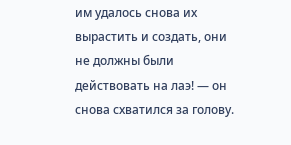им удалось снова их вырастить и создать, они не должны были действовать на лаэ! — он снова схватился за голову.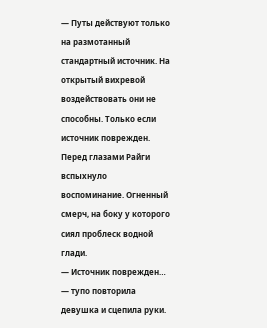— Путы действуют только на размотанный стандартный источник. На открытый вихревой воздействовать они не способны. Только если источник поврежден.
Перед глазами Райги вспыхнуло воспоминание. Огненный смерч, на боку у которого сиял проблеск водной глади.
— Источник поврежден… — тупо повторила девушка и сцепила руки.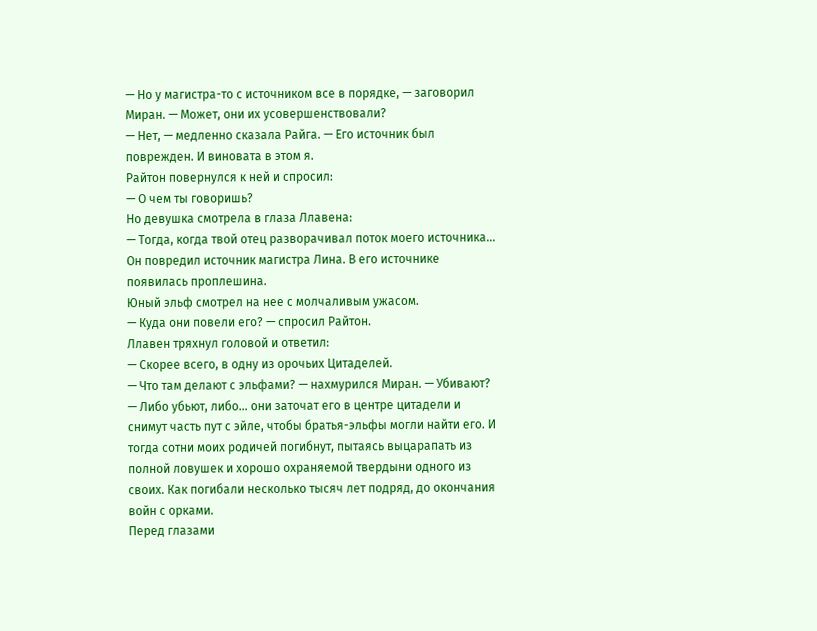— Но у магистра-то с источником все в порядке, — заговорил Миран. — Может, они их усовершенствовали?
— Нет, — медленно сказала Райга. — Его источник был поврежден. И виновата в этом я.
Райтон повернулся к ней и спросил:
— О чем ты говоришь?
Но девушка смотрела в глаза Ллавена:
— Тогда, когда твой отец разворачивал поток моего источника… Он повредил источник магистра Лина. В его источнике появилась проплешина.
Юный эльф смотрел на нее с молчаливым ужасом.
— Куда они повели его? — спросил Райтон.
Ллавен тряхнул головой и ответил:
— Скорее всего, в одну из орочьих Цитаделей.
— Что там делают с эльфами? — нахмурился Миран. — Убивают?
— Либо убьют, либо… они заточат его в центре цитадели и снимут часть пут с эйле, чтобы братья-эльфы могли найти его. И тогда сотни моих родичей погибнут, пытаясь выцарапать из полной ловушек и хорошо охраняемой твердыни одного из своих. Как погибали несколько тысяч лет подряд, до окончания войн с орками.
Перед глазами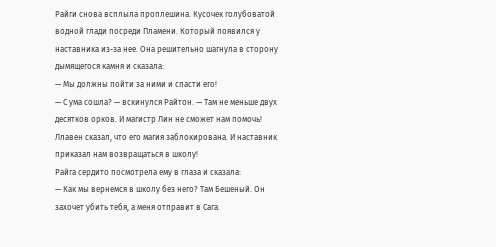Райги снова всплыла проплешина. Кусочек голубоватой водной глади посреди Пламени. Который появился у наставника из-за нее. Она решительно шагнула в сторону дымящегося камня и сказала:
— Мы должны пойти за ними и спасти его!
— С ума сошла? — вскинулся Райтон. — Там не меньше двух десятков орков. И магистр Лин не сможет нам помочь! Ллавен сказал, что его магия заблокирована. И наставник приказал нам возвращаться в школу!
Райга сердито посмотрела ему в глаза и сказала:
— Как мы вернемся в школу без него? Там Бешеный. Он захочет убить тебя, а меня отправит в Сага.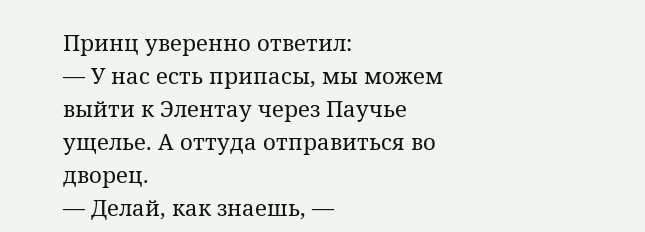Принц уверенно ответил:
— У нас есть припасы, мы можем выйти к Элентау через Паучье ущелье. А оттуда отправиться во дворец.
— Делай, как знаешь, —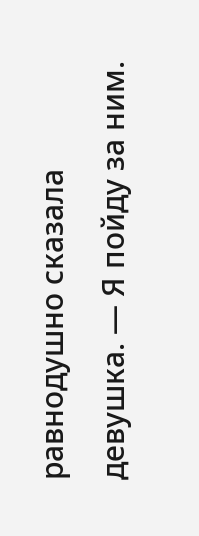равнодушно сказала девушка. — Я пойду за ним.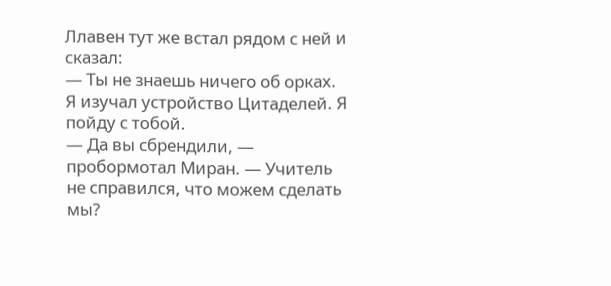Ллавен тут же встал рядом с ней и сказал:
— Ты не знаешь ничего об орках. Я изучал устройство Цитаделей. Я пойду с тобой.
— Да вы сбрендили, — пробормотал Миран. — Учитель не справился, что можем сделать мы?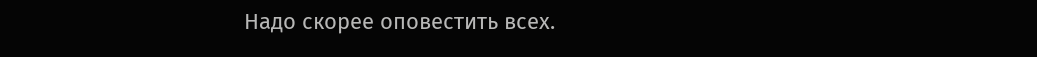Надо скорее оповестить всех.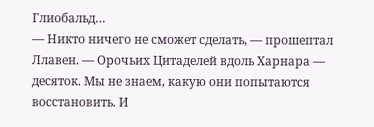Глиобальд…
— Никто ничего не сможет сделать, — прошептал Ллавен. — Орочьих Цитаделей вдоль Харнара — десяток. Мы не знаем, какую они попытаются восстановить. И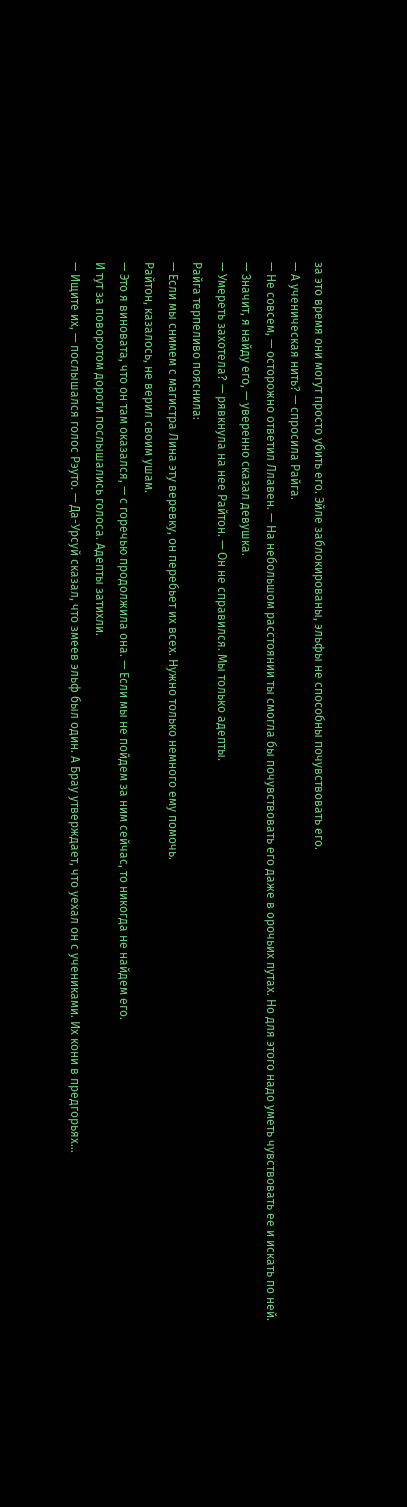за это время они могут просто убить его. Эйле заблокированы, эльфы не способны почувствовать его.
— А ученическая нить? — спросила Райга.
— Не совсем, — осторожно ответил Ллавен. — На небольшом расстоянии ты смогла бы почувствовать его даже в орочьих путах. Но для этого надо уметь чувствовать ее и искать по ней.
— Значит, я найду его, — уверенно сказал девушка.
— Умереть захотела? — рявкнула на нее Райтон. — Он не справился. Мы только адепты.
Райга терпеливо пояснила:
— Если мы снимем с магистра Лина эту веревку, он перебьет их всех. Нужно только немного ему помочь.
Райтон, казалось, не верил своим ушам.
— Это я виновата, что он там оказался, — с горечью продолжила она. — Если мы не пойдем за ним сейчас, то никогда не найдем его.
И тут за поворотом дороги послышались голоса. Адепты затихли.
— Ищите их, — послышался голос Рэуто. — Да-Урсуй сказал, что змеев эльф был один. А Брау утверждает, что уехал он с учениками. Их кони в предгорьях…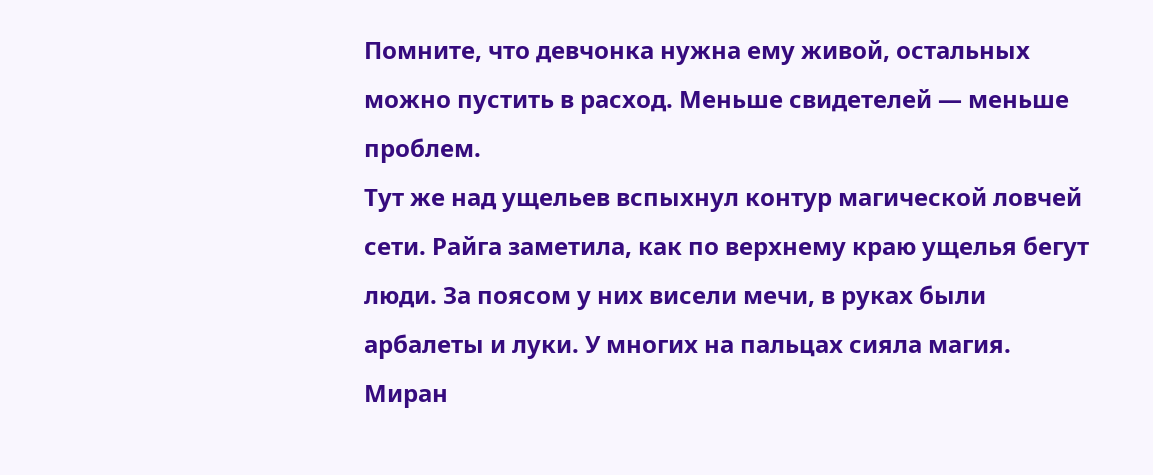Помните, что девчонка нужна ему живой, остальных можно пустить в расход. Меньше свидетелей — меньше проблем.
Тут же над ущельев вспыхнул контур магической ловчей сети. Райга заметила, как по верхнему краю ущелья бегут люди. За поясом у них висели мечи, в руках были арбалеты и луки. У многих на пальцах сияла магия.
Миран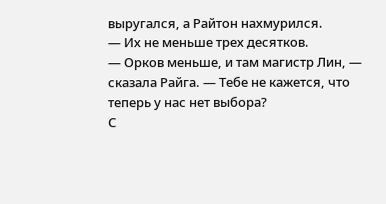выругался, а Райтон нахмурился.
— Их не меньше трех десятков.
— Орков меньше, и там магистр Лин, — сказала Райга. — Тебе не кажется, что теперь у нас нет выбора?
С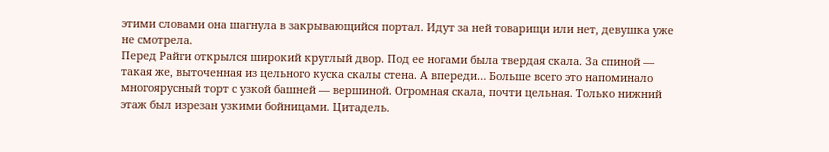этими словами она шагнула в закрывающийся портал. Идут за ней товарищи или нет, девушка уже не смотрела.
Перед Райги открылся широкий круглый двор. Под ее ногами была твердая скала. За спиной — такая же, выточенная из цельного куска скалы стена. А впереди… Больше всего это напоминало многоярусный торт с узкой башней — вершиной. Огромная скала, почти цельная. Только нижний этаж был изрезан узкими бойницами. Цитадель.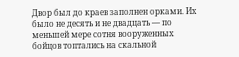Двор был до краев заполнен орками. Их было не десять и не двадцать — по меньшей мере сотня вооруженных бойцов топтались на скальной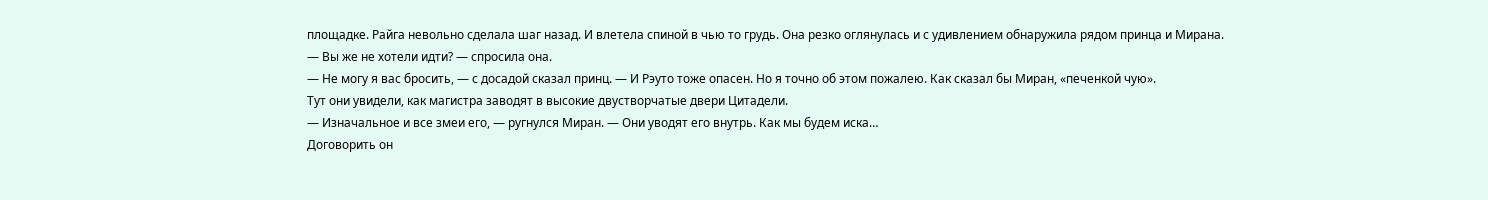площадке. Райга невольно сделала шаг назад. И влетела спиной в чью то грудь. Она резко оглянулась и с удивлением обнаружила рядом принца и Мирана.
— Вы же не хотели идти? — спросила она.
— Не могу я вас бросить, — с досадой сказал принц. — И Рэуто тоже опасен. Но я точно об этом пожалею. Как сказал бы Миран, «печенкой чую».
Тут они увидели, как магистра заводят в высокие двустворчатые двери Цитадели.
— Изначальное и все змеи его, — ругнулся Миран. — Они уводят его внутрь. Как мы будем иска…
Договорить он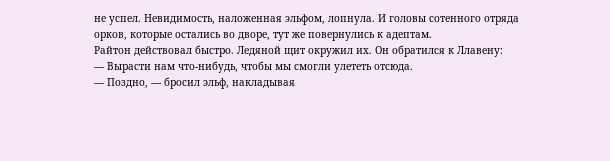не успел. Невидимость, наложенная эльфом, лопнула. И головы сотенного отряда орков, которые остались во дворе, тут же повернулись к адептам.
Райтон действовал быстро. Ледяной щит окружил их. Он обратился к Ллавену:
— Вырасти нам что-нибудь, чтобы мы смогли улететь отсюда.
— Поздно, — бросил эльф, накладывая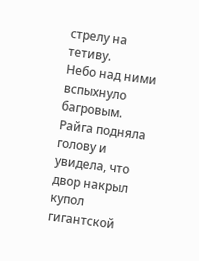стрелу на тетиву.
Небо над ними вспыхнуло багровым. Райга подняла голову и увидела, что двор накрыл купол гигантской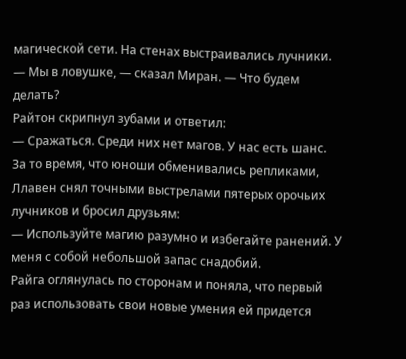магической сети. На стенах выстраивались лучники.
— Мы в ловушке, — сказал Миран. — Что будем делать?
Райтон скрипнул зубами и ответил:
— Сражаться. Среди них нет магов. У нас есть шанс.
За то время, что юноши обменивались репликами, Ллавен снял точными выстрелами пятерых орочьих лучников и бросил друзьям:
— Используйте магию разумно и избегайте ранений. У меня с собой небольшой запас снадобий.
Райга оглянулась по сторонам и поняла, что первый раз использовать свои новые умения ей придется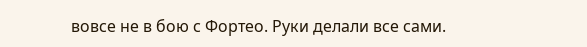вовсе не в бою с Фортео. Руки делали все сами.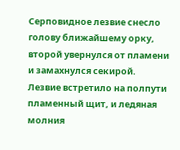Серповидное лезвие снесло голову ближайшему орку, второй увернулся от пламени и замахнулся секирой. Лезвие встретило на полпути пламенный щит, и ледяная молния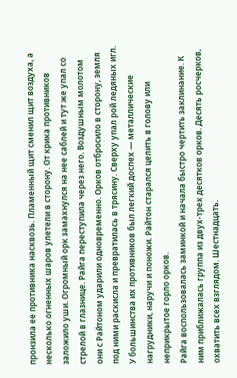пронзила ее противника насквозь. Пламенный щит сменил щит воздуха, а несколько огненных шаров улетели в сторону. От крика противников заложило уши. Огромный орк замахнулся на нее саблей и тут же упал со стрелой в глазнице. Райга переступила через него. Воздушным молотом они с Райтоном ударили одновременно. Орков отбросило в сторону, земля под ними раскисла и превратилась в трясину. Сверху упал рой ледяных игл. У большинства их противников был легкий доспех — металлические нагрудники, наручи и поножи. Райтон старался целить в голову или неприкрытое горло орков.
Райга воспользовалась заминкой и начала быстро чертить заклинание. К ним приближалась группа из двух-трех десятков орков. Десять росчерков, охватить всех взглядом. Шестнадцать.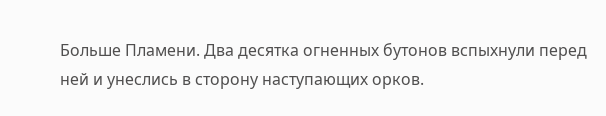Больше Пламени. Два десятка огненных бутонов вспыхнули перед ней и унеслись в сторону наступающих орков.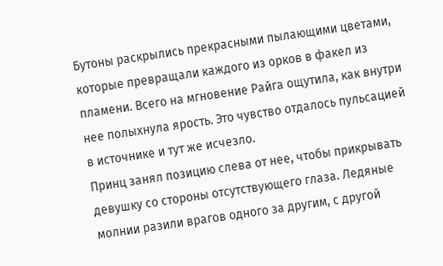Бутоны раскрылись прекрасными пылающими цветами, которые превращали каждого из орков в факел из пламени. Всего на мгновение Райга ощутила, как внутри нее полыхнула ярость. Это чувство отдалось пульсацией в источнике и тут же исчезло.
Принц занял позицию слева от нее, чтобы прикрывать девушку со стороны отсутствующего глаза. Ледяные молнии разили врагов одного за другим, с другой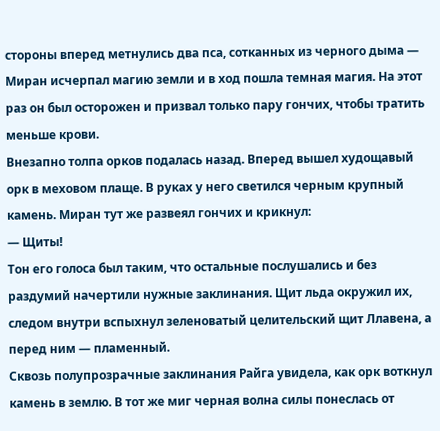стороны вперед метнулись два пса, сотканных из черного дыма — Миран исчерпал магию земли и в ход пошла темная магия. На этот раз он был осторожен и призвал только пару гончих, чтобы тратить меньше крови.
Внезапно толпа орков подалась назад. Вперед вышел худощавый орк в меховом плаще. В руках у него светился черным крупный камень. Миран тут же развеял гончих и крикнул:
— Щиты!
Тон его голоса был таким, что остальные послушались и без раздумий начертили нужные заклинания. Щит льда окружил их, следом внутри вспыхнул зеленоватый целительский щит Ллавена, а перед ним — пламенный.
Сквозь полупрозрачные заклинания Райга увидела, как орк воткнул камень в землю. В тот же миг черная волна силы понеслась от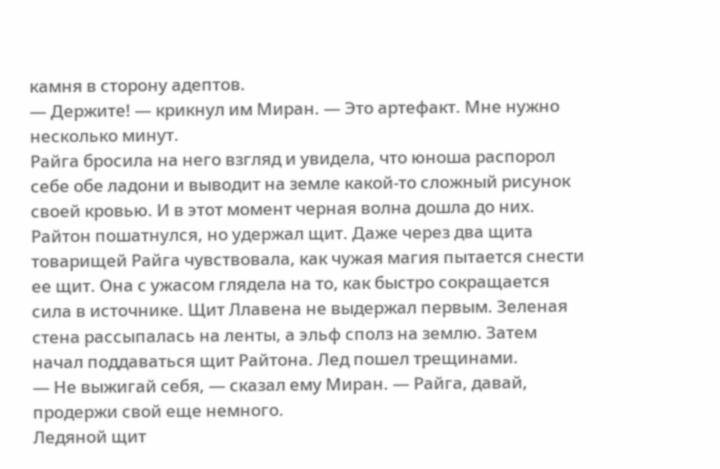камня в сторону адептов.
— Держите! — крикнул им Миран. — Это артефакт. Мне нужно несколько минут.
Райга бросила на него взгляд и увидела, что юноша распорол себе обе ладони и выводит на земле какой-то сложный рисунок своей кровью. И в этот момент черная волна дошла до них.
Райтон пошатнулся, но удержал щит. Даже через два щита товарищей Райга чувствовала, как чужая магия пытается снести ее щит. Она с ужасом глядела на то, как быстро сокращается сила в источнике. Щит Ллавена не выдержал первым. Зеленая стена рассыпалась на ленты, а эльф сполз на землю. Затем начал поддаваться щит Райтона. Лед пошел трещинами.
— Не выжигай себя, — сказал ему Миран. — Райга, давай, продержи свой еще немного.
Ледяной щит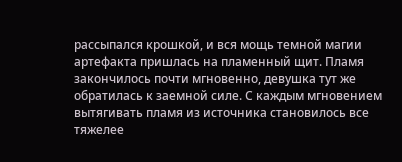рассыпался крошкой, и вся мощь темной магии артефакта пришлась на пламенный щит. Пламя закончилось почти мгновенно, девушка тут же обратилась к заемной силе. С каждым мгновением вытягивать пламя из источника становилось все тяжелее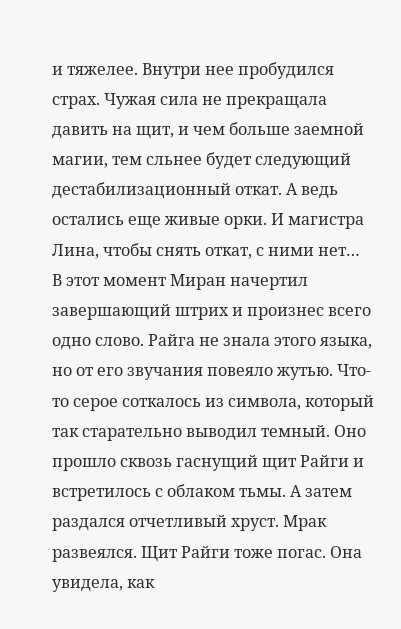и тяжелее. Внутри нее пробудился страх. Чужая сила не прекращала давить на щит, и чем больше заемной магии, тем сльнее будет следующий дестабилизационный откат. А ведь остались еще живые орки. И магистра Лина, чтобы снять откат, с ними нет…
В этот момент Миран начертил завершающий штрих и произнес всего одно слово. Райга не знала этого языка, но от его звучания повеяло жутью. Что-то серое соткалось из символа, который так старательно выводил темный. Оно прошло сквозь гаснущий щит Райги и встретилось с облаком тьмы. А затем раздался отчетливый хруст. Мрак развеялся. Щит Райги тоже погас. Она увидела, как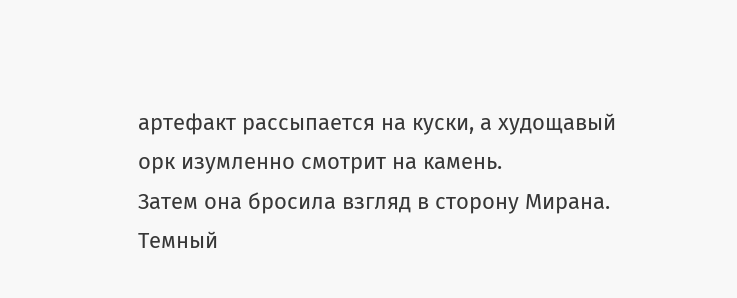артефакт рассыпается на куски, а худощавый орк изумленно смотрит на камень.
Затем она бросила взгляд в сторону Мирана. Темный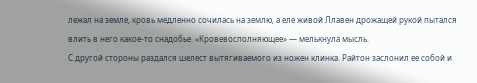лежал на земле, кровь медленно сочилась на землю, а еле живой Ллавен дрожащей рукой пытался влить в него какое-то снадобье. «Кровевосполняющее» — мелькнула мысль.
С другой стороны раздался шелест вытягиваемого из ножен клинка. Райтон заслонил ее собой и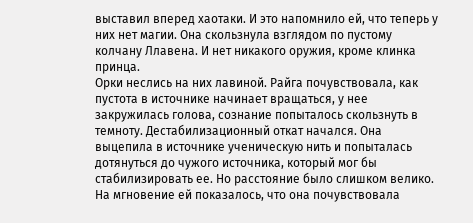выставил вперед хаотаки. И это напомнило ей, что теперь у них нет магии. Она скользнула взглядом по пустому колчану Ллавена. И нет никакого оружия, кроме клинка принца.
Орки неслись на них лавиной. Райга почувствовала, как пустота в источнике начинает вращаться, у нее закружилась голова, сознание попыталось скользнуть в темноту. Дестабилизационный откат начался. Она выцепила в источнике ученическую нить и попыталась дотянуться до чужого источника, который мог бы стабилизировать ее. Но расстояние было слишком велико. На мгновение ей показалось, что она почувствовала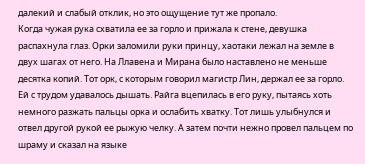далекий и слабый отклик, но это ощущение тут же пропало.
Когда чужая рука схватила ее за горло и прижала к стене, девушка распахнула глаз. Орки заломили руки принцу, хаотаки лежал на земле в двух шагах от него. На Ллавена и Мирана было наставлено не меньше десятка копий. Тот орк, с которым говорил магистр Лин, держал ее за горло. Ей с трудом удавалось дышать. Райга вцепилась в его руку, пытаясь хоть немного разжать пальцы орка и ослабить хватку. Тот лишь улыбнулся и отвел другой рукой ее рыжую челку. А затем почти нежно провел пальцем по шраму и сказал на языке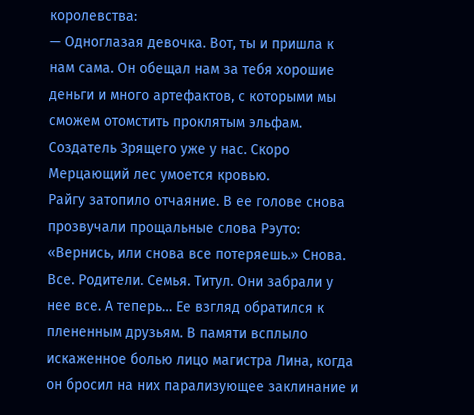королевства:
— Одноглазая девочка. Вот, ты и пришла к нам сама. Он обещал нам за тебя хорошие деньги и много артефактов, с которыми мы сможем отомстить проклятым эльфам. Создатель Зрящего уже у нас. Скоро Мерцающий лес умоется кровью.
Райгу затопило отчаяние. В ее голове снова прозвучали прощальные слова Рэуто: «Вернись, или снова все потеряешь.» Снова. Все. Родители. Семья. Титул. Они забрали у нее все. А теперь… Ее взгляд обратился к плененным друзьям. В памяти всплыло искаженное болью лицо магистра Лина, когда он бросил на них парализующее заклинание и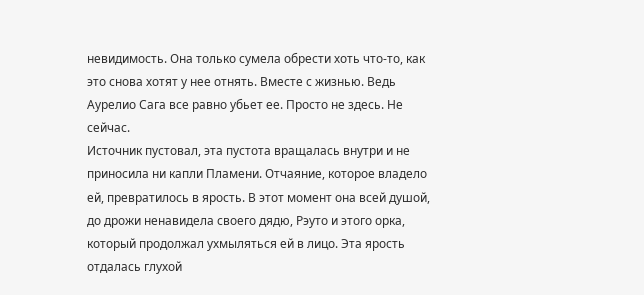невидимость. Она только сумела обрести хоть что-то, как это снова хотят у нее отнять. Вместе с жизнью. Ведь Аурелио Сага все равно убьет ее. Просто не здесь. Не сейчас.
Источник пустовал, эта пустота вращалась внутри и не приносила ни капли Пламени. Отчаяние, которое владело ей, превратилось в ярость. В этот момент она всей душой, до дрожи ненавидела своего дядю, Рэуто и этого орка, который продолжал ухмыляться ей в лицо. Эта ярость отдалась глухой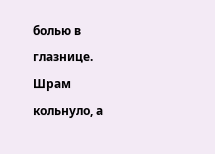болью в глазнице. Шрам кольнуло, а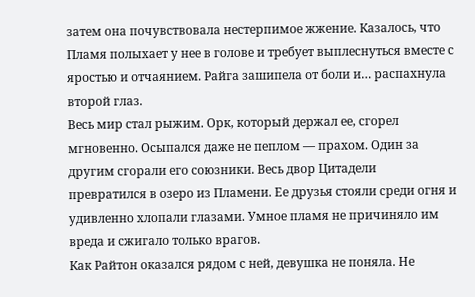затем она почувствовала нестерпимое жжение. Казалось, что Пламя полыхает у нее в голове и требует выплеснуться вместе с яростью и отчаянием. Райга зашипела от боли и… распахнула второй глаз.
Весь мир стал рыжим. Орк, который держал ее, сгорел мгновенно. Осыпался даже не пеплом — прахом. Один за другим сгорали его союзники. Весь двор Цитадели превратился в озеро из Пламени. Ее друзья стояли среди огня и удивленно хлопали глазами. Умное пламя не причиняло им вреда и сжигало только врагов.
Как Райтон оказался рядом с ней, девушка не поняла. Не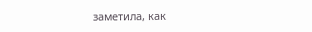заметила, как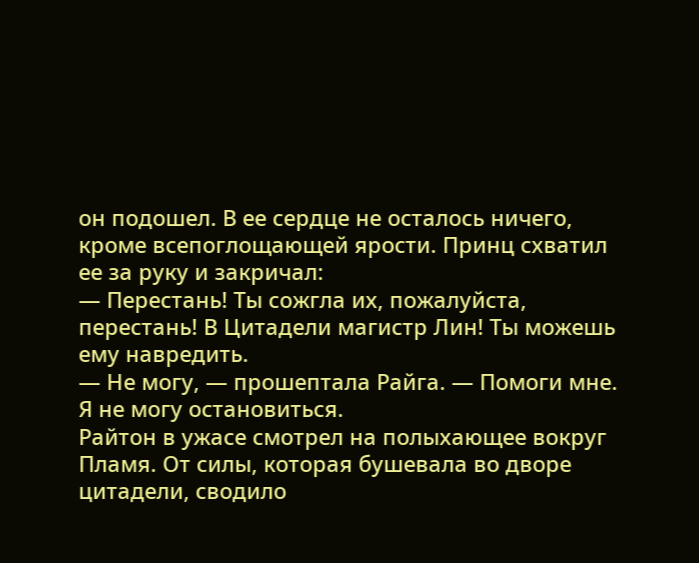он подошел. В ее сердце не осталось ничего, кроме всепоглощающей ярости. Принц схватил ее за руку и закричал:
— Перестань! Ты сожгла их, пожалуйста, перестань! В Цитадели магистр Лин! Ты можешь ему навредить.
— Не могу, — прошептала Райга. — Помоги мне. Я не могу остановиться.
Райтон в ужасе смотрел на полыхающее вокруг Пламя. От силы, которая бушевала во дворе цитадели, сводило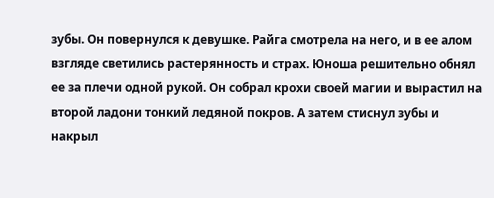зубы. Он повернулся к девушке. Райга смотрела на него, и в ее алом взгляде светились растерянность и страх. Юноша решительно обнял ее за плечи одной рукой. Он собрал крохи своей магии и вырастил на второй ладони тонкий ледяной покров. А затем стиснул зубы и накрыл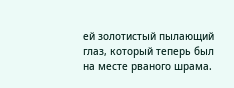ей золотистый пылающий глаз, который теперь был на месте рваного шрама.